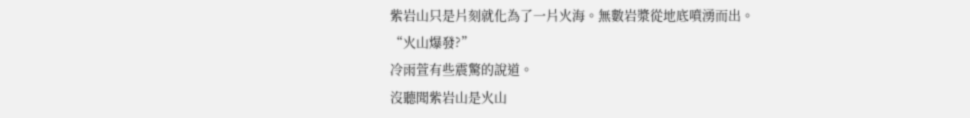紫岩山只是片刻就化為了一片火海。無數岩漿從地底噴湧而出。
“火山爆發?”
冷雨萱有些震驚的說道。
沒聽聞紫岩山是火山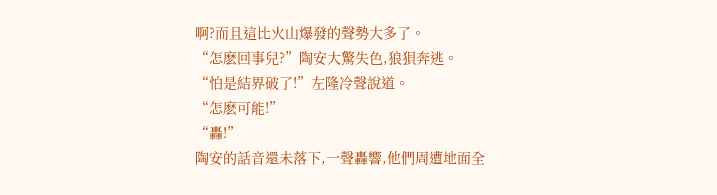啊?而且這比火山爆發的聲勢大多了。
“怎麽回事兒?”陶安大驚失色,狼狽奔逃。
“怕是結界破了!”左隆冷聲說道。
“怎麽可能!”
“轟!”
陶安的話音還未落下,一聲轟響,他們周遭地面全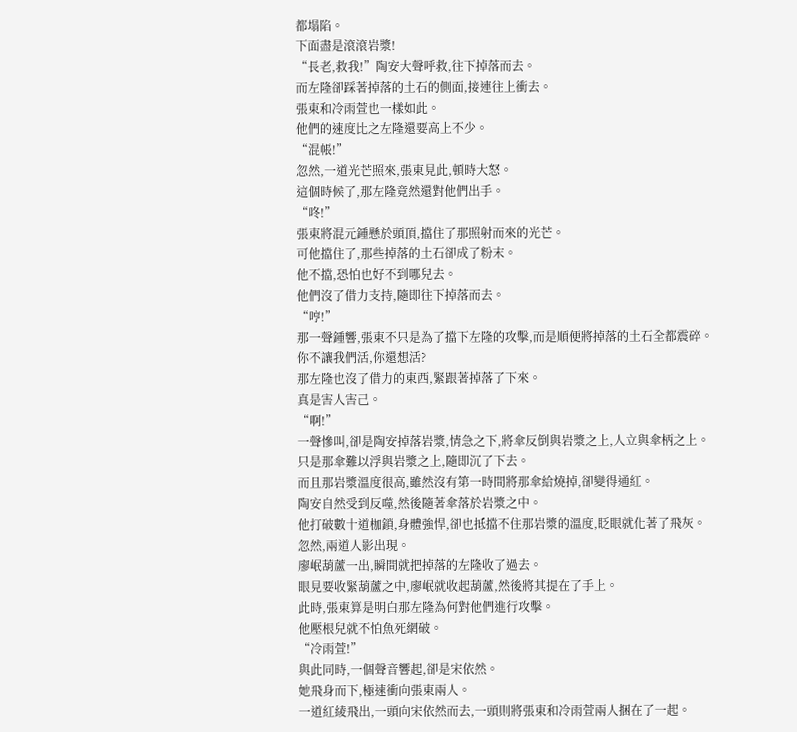都塌陷。
下面盡是滾滾岩漿!
“長老,救我!”陶安大聲呼救,往下掉落而去。
而左隆卻踩著掉落的土石的側面,接連往上衝去。
張東和冷雨萱也一樣如此。
他們的速度比之左隆還要高上不少。
“混帳!”
忽然,一道光芒照來,張東見此,頓時大怒。
這個時候了,那左隆竟然還對他們出手。
“咚!”
張東將混元鍾懸於頭頂,擋住了那照射而來的光芒。
可他擋住了,那些掉落的土石卻成了粉末。
他不擋,恐怕也好不到哪兒去。
他們沒了借力支持,隨即往下掉落而去。
“哼!”
那一聲鍾響,張東不只是為了擋下左隆的攻擊,而是順便將掉落的土石全都震碎。
你不讓我們活,你還想活?
那左隆也沒了借力的東西,緊跟著掉落了下來。
真是害人害己。
“啊!”
一聲慘叫,卻是陶安掉落岩漿,情急之下,將傘反倒與岩漿之上,人立與傘柄之上。
只是那傘難以浮與岩漿之上,隨即沉了下去。
而且那岩漿溫度很高,雖然沒有第一時間將那傘給燒掉,卻變得通紅。
陶安自然受到反噬,然後隨著傘落於岩漿之中。
他打破數十道枷鎖,身體強悍,卻也抵擋不住那岩漿的溫度,眨眼就化著了飛灰。
忽然,兩道人影出現。
廖岷葫蘆一出,瞬間就把掉落的左隆收了過去。
眼見要收緊葫蘆之中,廖岷就收起葫蘆,然後將其提在了手上。
此時,張東算是明白那左隆為何對他們進行攻擊。
他壓根兒就不怕魚死網破。
“冷雨萱!”
與此同時,一個聲音響起,卻是宋依然。
她飛身而下,極速衝向張東兩人。
一道紅綾飛出,一頭向宋依然而去,一頭則將張東和冷雨萱兩人捆在了一起。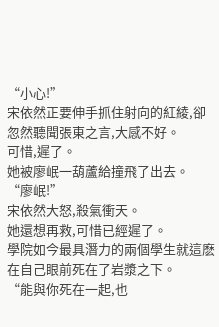“小心!”
宋依然正要伸手抓住射向的紅綾,卻忽然聽聞張東之言,大感不好。
可惜,遲了。
她被廖岷一葫蘆給撞飛了出去。
“廖岷!”
宋依然大怒,殺氣衝天。
她還想再救,可惜已經遲了。
學院如今最具潛力的兩個學生就這麽在自己眼前死在了岩漿之下。
“能與你死在一起,也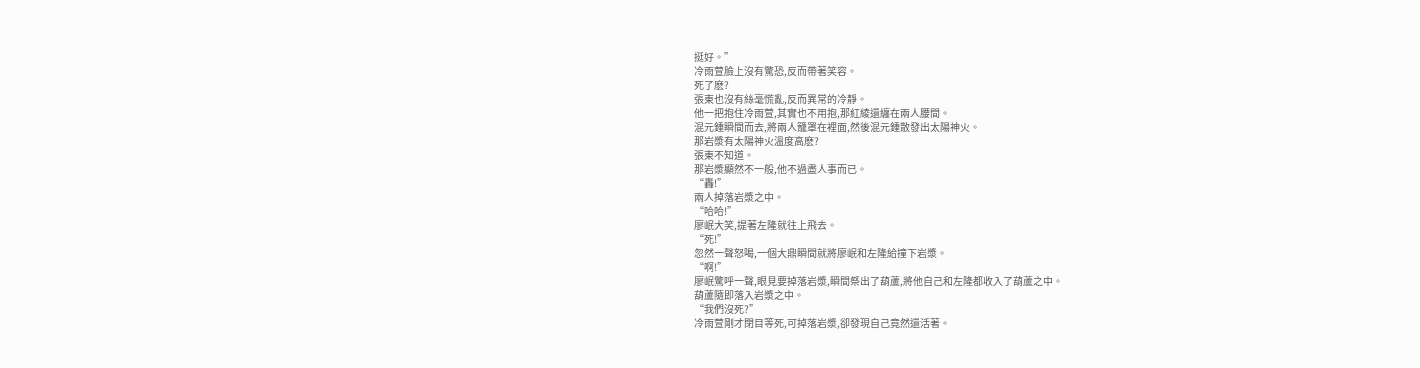挺好。”
冷雨萱臉上沒有驚恐,反而帶著笑容。
死了麽?
張東也沒有絲毫慌亂,反而異常的冷靜。
他一把抱住冷雨萱,其實也不用抱,那紅綾還纏在兩人腰間。
混元鍾瞬間而去,將兩人籠罩在裡面,然後混元鍾散發出太陽神火。
那岩漿有太陽神火溫度高麽?
張東不知道。
那岩漿顯然不一般,他不過盡人事而已。
“轟!”
兩人掉落岩漿之中。
“哈哈!”
廖岷大笑,提著左隆就往上飛去。
“死!”
忽然一聲怒喝,一個大鼎瞬間就將廖岷和左隆給撞下岩漿。
“啊!”
廖岷驚呼一聲,眼見要掉落岩漿,瞬間祭出了葫蘆,將他自己和左隆都收入了葫蘆之中。
葫蘆隨即落入岩漿之中。
“我們沒死?”
冷雨萱剛才閉目等死,可掉落岩漿,卻發現自己竟然還活著。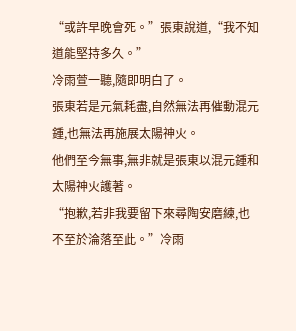“或許早晚會死。”張東說道,“我不知道能堅持多久。”
冷雨萱一聽,隨即明白了。
張東若是元氣耗盡,自然無法再催動混元鍾,也無法再施展太陽神火。
他們至今無事,無非就是張東以混元鍾和太陽神火護著。
“抱歉,若非我要留下來尋陶安磨練,也不至於淪落至此。”冷雨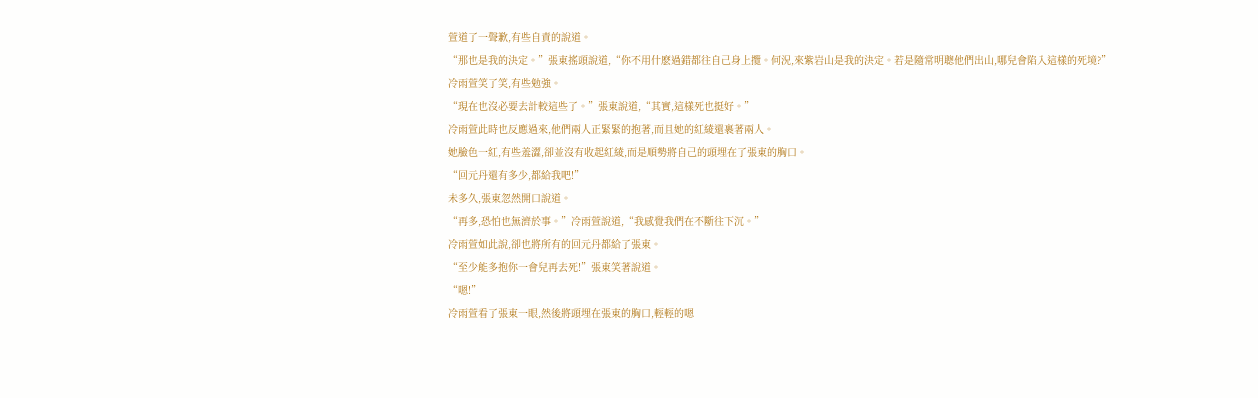萱道了一聲歉,有些自責的說道。
“那也是我的決定。”張東搖頭說道,“你不用什麽過錯都往自己身上攬。何況,來紫岩山是我的決定。若是隨常明聰他們出山,哪兒會陷入這樣的死境?”
冷雨萱笑了笑,有些勉強。
“現在也沒必要去計較這些了。”張東說道,“其實,這樣死也挺好。”
冷雨萱此時也反應過來,他們兩人正緊緊的抱著,而且她的紅綾還裹著兩人。
她臉色一紅,有些羞澀,卻並沒有收起紅綾,而是順勢將自己的頭埋在了張東的胸口。
“回元丹還有多少,都給我吧!”
未多久,張東忽然開口說道。
“再多,恐怕也無濟於事。”冷雨萱說道,“我感覺我們在不斷往下沉。”
冷雨萱如此說,卻也將所有的回元丹都給了張東。
“至少能多抱你一會兒再去死!”張東笑著說道。
“嗯!”
冷雨萱看了張東一眼,然後將頭埋在張東的胸口,輕輕的嗯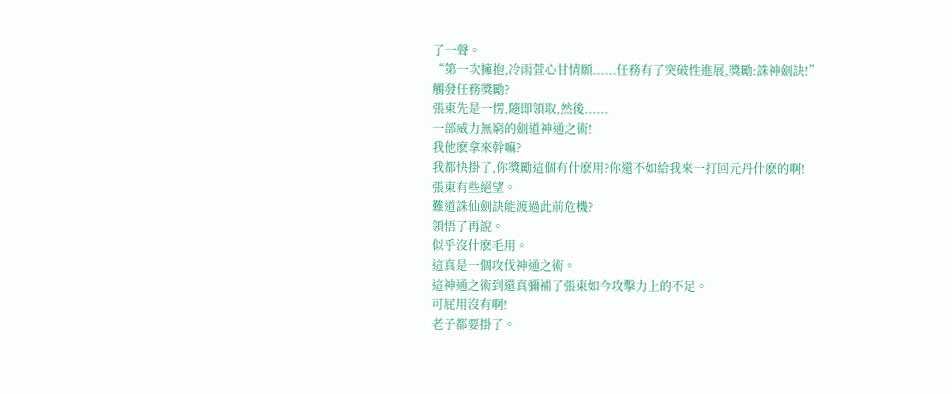了一聲。
“第一次擁抱,冷雨萱心甘情願......任務有了突破性進展,獎勵:誅神劍訣!”
觸發任務獎勵?
張東先是一愣,隨即領取,然後......
一部威力無窮的劍道神通之術!
我他麽拿來幹嘛?
我都快掛了,你獎勵這個有什麽用?你還不如給我來一打回元丹什麽的啊!
張東有些絕望。
難道誅仙劍訣能渡過此前危機?
領悟了再說。
似乎沒什麽毛用。
這真是一個攻伐神通之術。
這神通之術到還真彌補了張東如今攻擊力上的不足。
可屁用沒有啊!
老子都要掛了。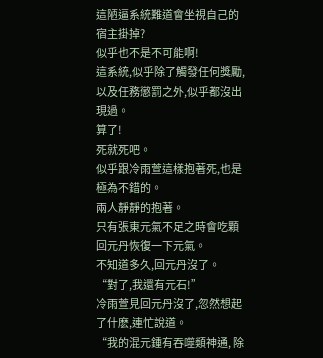這陋逼系統難道會坐視自己的宿主掛掉?
似乎也不是不可能啊!
這系統,似乎除了觸發任何獎勵,以及任務懲罰之外,似乎都沒出現過。
算了!
死就死吧。
似乎跟冷雨萱這樣抱著死,也是極為不錯的。
兩人靜靜的抱著。
只有張東元氣不足之時會吃顆回元丹恢復一下元氣。
不知道多久,回元丹沒了。
“對了,我還有元石!”
冷雨萱見回元丹沒了,忽然想起了什麽,連忙說道。
“我的混元鍾有吞噬類神通, 除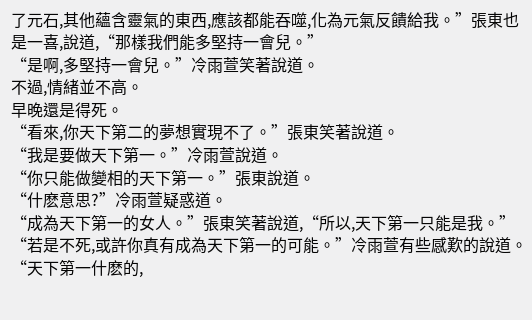了元石,其他蘊含靈氣的東西,應該都能吞噬,化為元氣反饋給我。”張東也是一喜,說道,“那樣我們能多堅持一會兒。”
“是啊,多堅持一會兒。”冷雨萱笑著說道。
不過,情緒並不高。
早晚還是得死。
“看來,你天下第二的夢想實現不了。”張東笑著說道。
“我是要做天下第一。”冷雨萱說道。
“你只能做變相的天下第一。”張東說道。
“什麽意思?”冷雨萱疑惑道。
“成為天下第一的女人。”張東笑著說道,“所以,天下第一只能是我。”
“若是不死,或許你真有成為天下第一的可能。”冷雨萱有些感歎的說道。
“天下第一什麽的,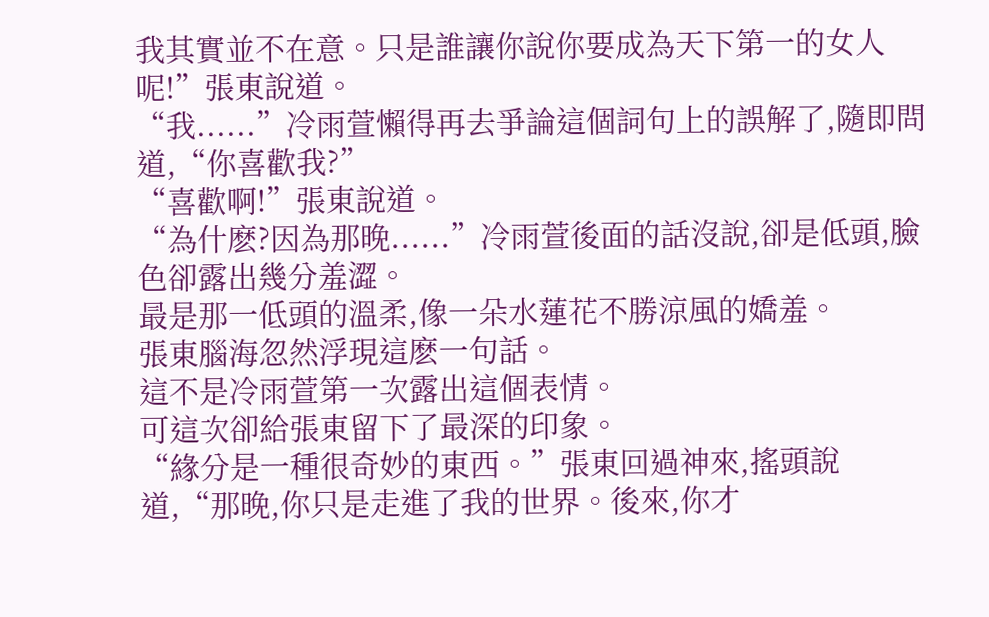我其實並不在意。只是誰讓你說你要成為天下第一的女人呢!”張東說道。
“我......”冷雨萱懶得再去爭論這個詞句上的誤解了,隨即問道,“你喜歡我?”
“喜歡啊!”張東說道。
“為什麽?因為那晚......”冷雨萱後面的話沒說,卻是低頭,臉色卻露出幾分羞澀。
最是那一低頭的溫柔,像一朵水蓮花不勝涼風的嬌羞。
張東腦海忽然浮現這麽一句話。
這不是冷雨萱第一次露出這個表情。
可這次卻給張東留下了最深的印象。
“緣分是一種很奇妙的東西。”張東回過神來,搖頭說道,“那晚,你只是走進了我的世界。後來,你才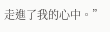走進了我的心中。”